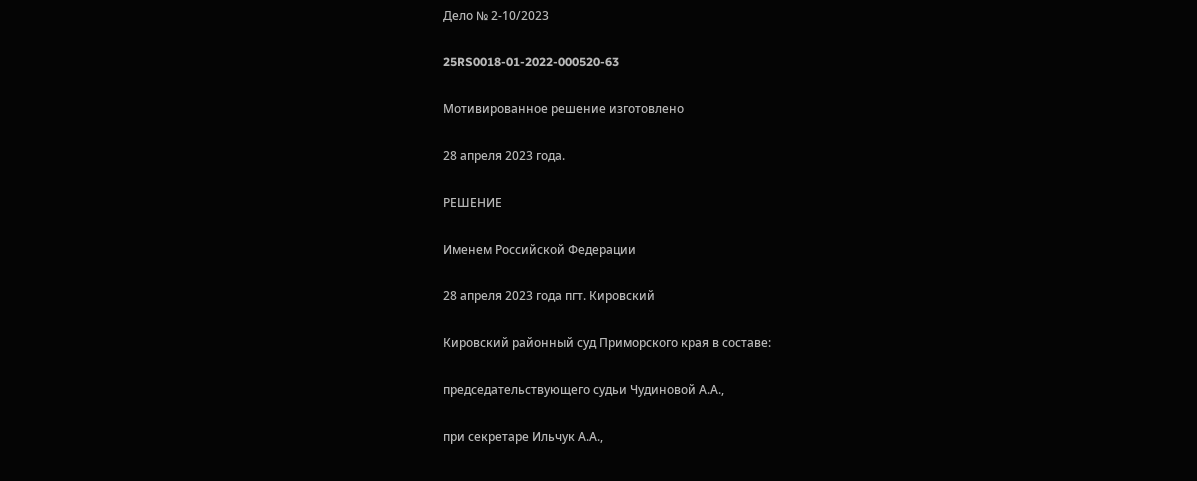Дело № 2-10/2023

25RS0018-01-2022-000520-63

Мотивированное решение изготовлено

28 апреля 2023 года.

РЕШЕНИЕ

Именем Российской Федерации

28 апреля 2023 года пгт. Кировский

Кировский районный суд Приморского края в составе:

председательствующего судьи Чудиновой А.А.,

при секретаре Ильчук А.А.,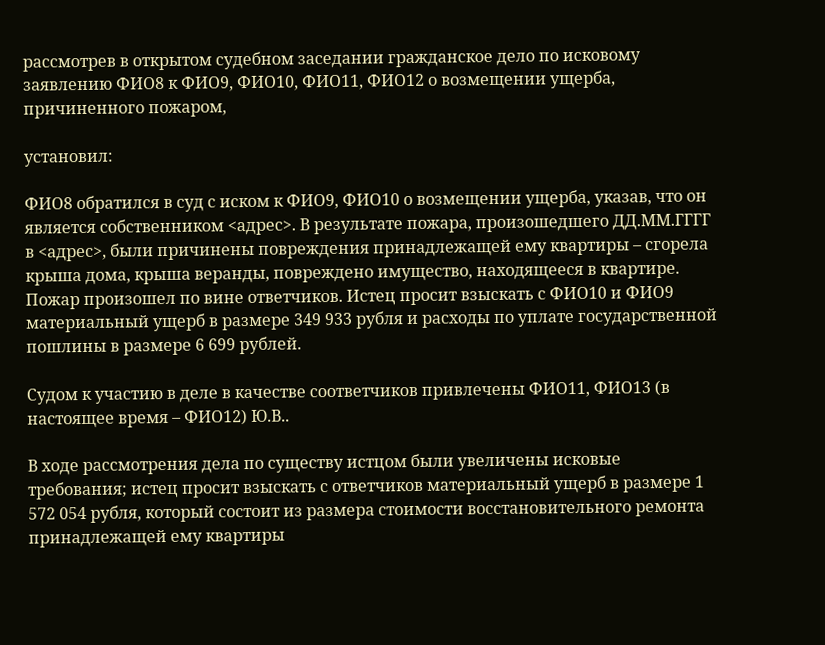рассмотрев в открытом судебном заседании гражданское дело по исковому заявлению ФИО8 к ФИО9, ФИО10, ФИО11, ФИО12 о возмещении ущерба, причиненного пожаром,

установил:

ФИО8 обратился в суд с иском к ФИО9, ФИО10 о возмещении ущерба, указав, что он является собственником <адрес>. В результате пожара, произошедшего ДД.ММ.ГГГГ в <адрес>, были причинены повреждения принадлежащей ему квартиры – сгорела крыша дома, крыша веранды, повреждено имущество, находящееся в квартире. Пожар произошел по вине ответчиков. Истец просит взыскать с ФИО10 и ФИО9 материальный ущерб в размере 349 933 рубля и расходы по уплате государственной пошлины в размере 6 699 рублей.

Судом к участию в деле в качестве соответчиков привлечены ФИО11, ФИО13 (в настоящее время – ФИО12) Ю.В..

В ходе рассмотрения дела по существу истцом были увеличены исковые требования; истец просит взыскать с ответчиков материальный ущерб в размере 1 572 054 рубля, который состоит из размера стоимости восстановительного ремонта принадлежащей ему квартиры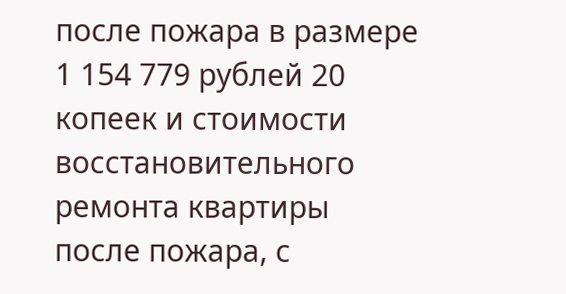после пожара в размере 1 154 779 рублей 20 копеек и стоимости восстановительного ремонта квартиры после пожара, с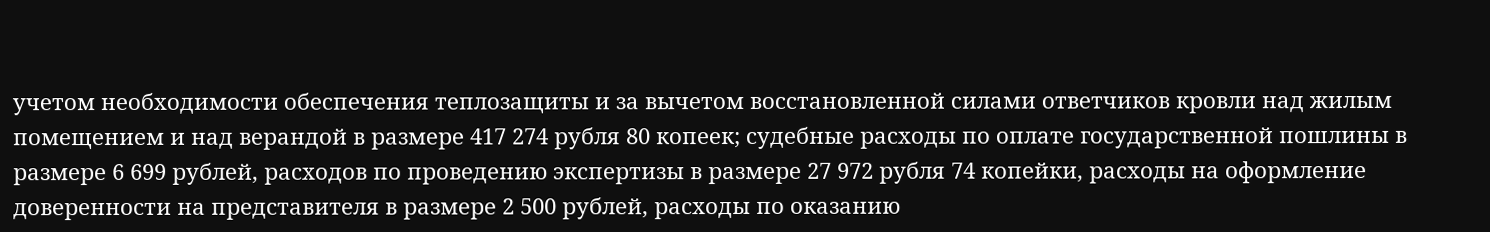учетом необходимости обеспечения теплозащиты и за вычетом восстановленной силами ответчиков кровли над жилым помещением и над верандой в размере 417 274 рубля 80 копеек; судебные расходы по оплате государственной пошлины в размере 6 699 рублей, расходов по проведению экспертизы в размере 27 972 рубля 74 копейки, расходы на оформление доверенности на представителя в размере 2 500 рублей, расходы по оказанию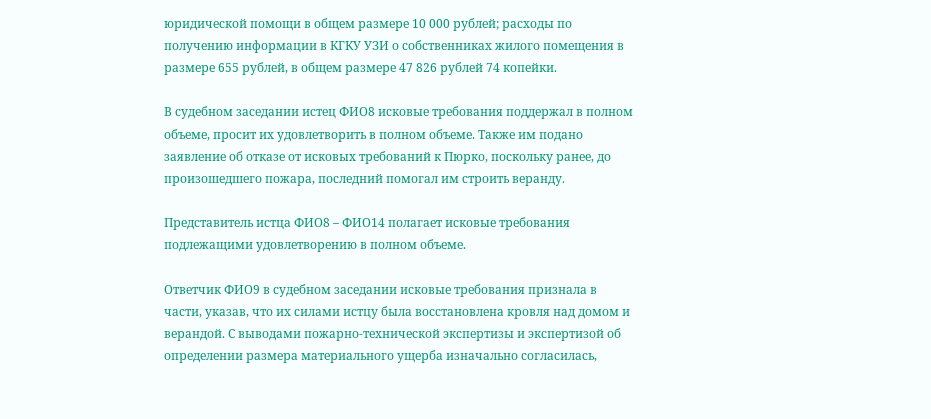юридической помощи в общем размере 10 000 рублей; расходы по получению информации в КГКУ УЗИ о собственниках жилого помещения в размере 655 рублей, в общем размере 47 826 рублей 74 копейки.

В судебном заседании истец ФИО8 исковые требования поддержал в полном объеме, просит их удовлетворить в полном объеме. Также им подано заявление об отказе от исковых требований к Пюрко, поскольку ранее, до произошедшего пожара, последний помогал им строить веранду.

Представитель истца ФИО8 – ФИО14 полагает исковые требования подлежащими удовлетворению в полном объеме.

Ответчик ФИО9 в судебном заседании исковые требования признала в части, указав, что их силами истцу была восстановлена кровля над домом и верандой. С выводами пожарно-технической экспертизы и экспертизой об определении размера материального ущерба изначально согласилась,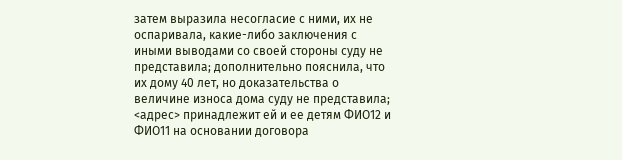затем выразила несогласие с ними, их не оспаривала, какие-либо заключения с иными выводами со своей стороны суду не представила; дополнительно пояснила, что их дому 40 лет, но доказательства о величине износа дома суду не представила; <адрес> принадлежит ей и ее детям ФИО12 и ФИО11 на основании договора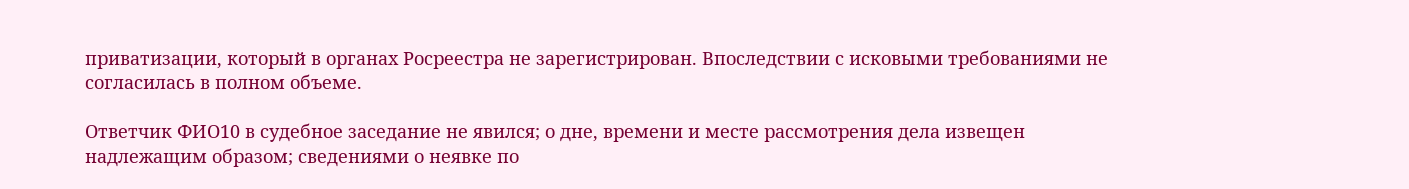приватизации, который в органах Росреестра не зарегистрирован. Впоследствии с исковыми требованиями не согласилась в полном объеме.

Ответчик ФИО10 в судебное заседание не явился; о дне, времени и месте рассмотрения дела извещен надлежащим образом; сведениями о неявке по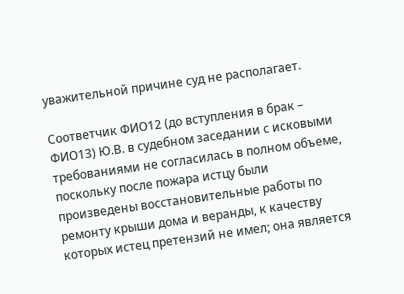уважительной причине суд не располагает.

Соответчик ФИО12 (до вступления в брак – ФИО13) Ю.В. в судебном заседании с исковыми требованиями не согласилась в полном объеме, поскольку после пожара истцу были произведены восстановительные работы по ремонту крыши дома и веранды, к качеству которых истец претензий не имел; она является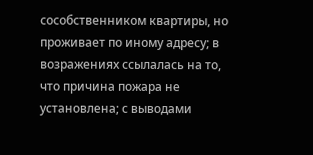сособственником квартиры, но проживает по иному адресу; в возражениях ссылалась на то, что причина пожара не установлена; с выводами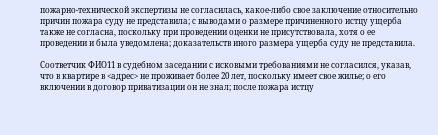пожарно-технической экспертизы не согласилась, какое-либо свое заключение относительно причин пожара суду не представила; с выводами о размере причиненного истцу ущерба также не согласна, поскольку при проведении оценки не присутствовала, хотя о ее проведении и была уведомлена; доказательств иного размера ущерба суду не представила.

Соответчик ФИО11 в судебном заседании с исковыми требованиями не согласился, указав, что в квартире в <адрес> не проживает более 20 лет, поскольку имеет свое жилье; о его включении в договор приватизации он не знал; после пожара истцу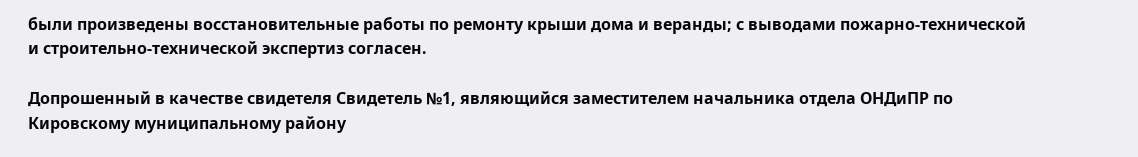были произведены восстановительные работы по ремонту крыши дома и веранды; с выводами пожарно-технической и строительно-технической экспертиз согласен.

Допрошенный в качестве свидетеля Свидетель №1, являющийся заместителем начальника отдела ОНДиПР по Кировскому муниципальному району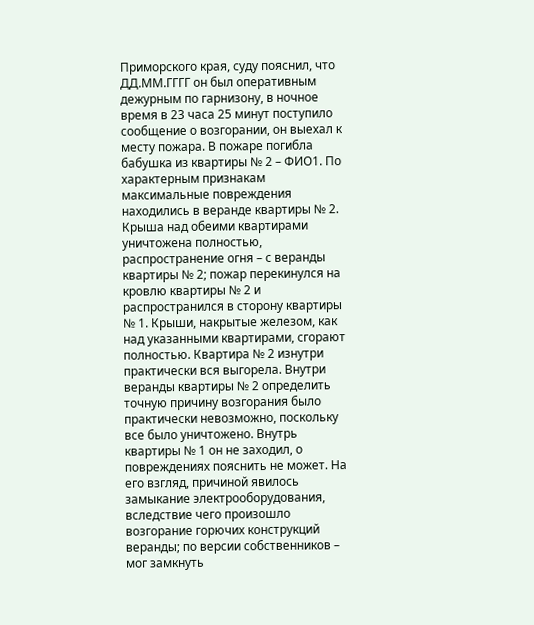Приморского края, суду пояснил, что ДД.ММ.ГГГГ он был оперативным дежурным по гарнизону, в ночное время в 23 часа 25 минут поступило сообщение о возгорании, он выехал к месту пожара. В пожаре погибла бабушка из квартиры № 2 – ФИО1. По характерным признакам максимальные повреждения находились в веранде квартиры № 2. Крыша над обеими квартирами уничтожена полностью, распространение огня – с веранды квартиры № 2; пожар перекинулся на кровлю квартиры № 2 и распространился в сторону квартиры № 1. Крыши, накрытые железом, как над указанными квартирами, сгорают полностью. Квартира № 2 изнутри практически вся выгорела. Внутри веранды квартиры № 2 определить точную причину возгорания было практически невозможно, поскольку все было уничтожено. Внутрь квартиры № 1 он не заходил, о повреждениях пояснить не может. На его взгляд, причиной явилось замыкание электрооборудования, вследствие чего произошло возгорание горючих конструкций веранды; по версии собственников – мог замкнуть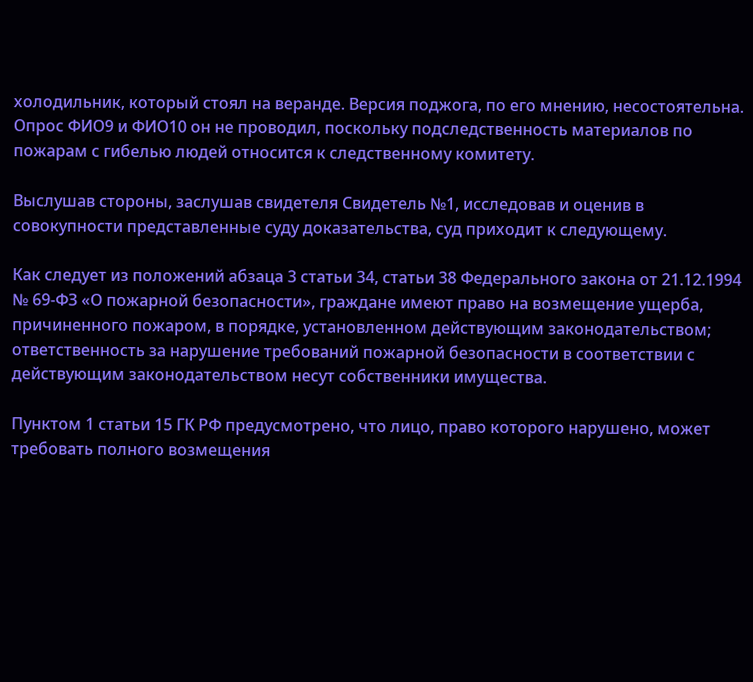холодильник, который стоял на веранде. Версия поджога, по его мнению, несостоятельна. Опрос ФИО9 и ФИО10 он не проводил, поскольку подследственность материалов по пожарам с гибелью людей относится к следственному комитету.

Выслушав стороны, заслушав свидетеля Свидетель №1, исследовав и оценив в совокупности представленные суду доказательства, суд приходит к следующему.

Как следует из положений абзаца 3 статьи 34, статьи 38 Федерального закона от 21.12.1994 № 69-ФЗ «О пожарной безопасности», граждане имеют право на возмещение ущерба, причиненного пожаром, в порядке, установленном действующим законодательством; ответственность за нарушение требований пожарной безопасности в соответствии с действующим законодательством несут собственники имущества.

Пунктом 1 статьи 15 ГК РФ предусмотрено, что лицо, право которого нарушено, может требовать полного возмещения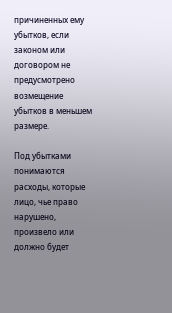причиненных ему убытков, если законом или договором не предусмотрено возмещение убытков в меньшем размере.

Под убытками понимаются расходы, которые лицо, чье право нарушено, произвело или должно будет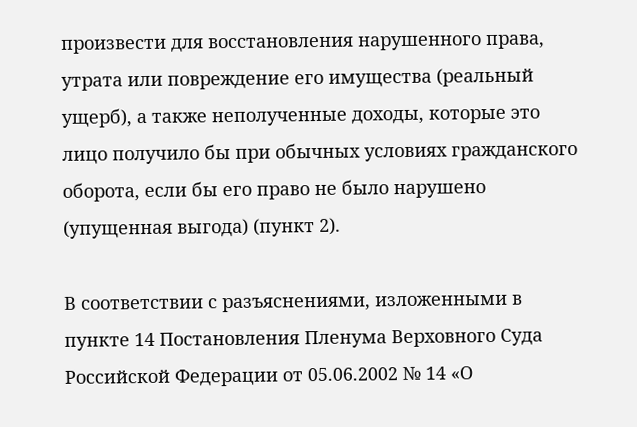произвести для восстановления нарушенного права, утрата или повреждение его имущества (реальный ущерб), а также неполученные доходы, которые это лицо получило бы при обычных условиях гражданского оборота, если бы его право не было нарушено (упущенная выгода) (пункт 2).

В соответствии с разъяснениями, изложенными в пункте 14 Постановления Пленума Верховного Суда Российской Федерации от 05.06.2002 № 14 «О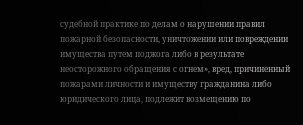судебной практике по делам о нарушении правил пожарной безопасности, уничтожении или повреждении имущества путем поджога либо в результате неосторожного обращения с огнем», вред, причиненный пожарами личности и имуществу гражданина либо юридического лица, подлежит возмещению по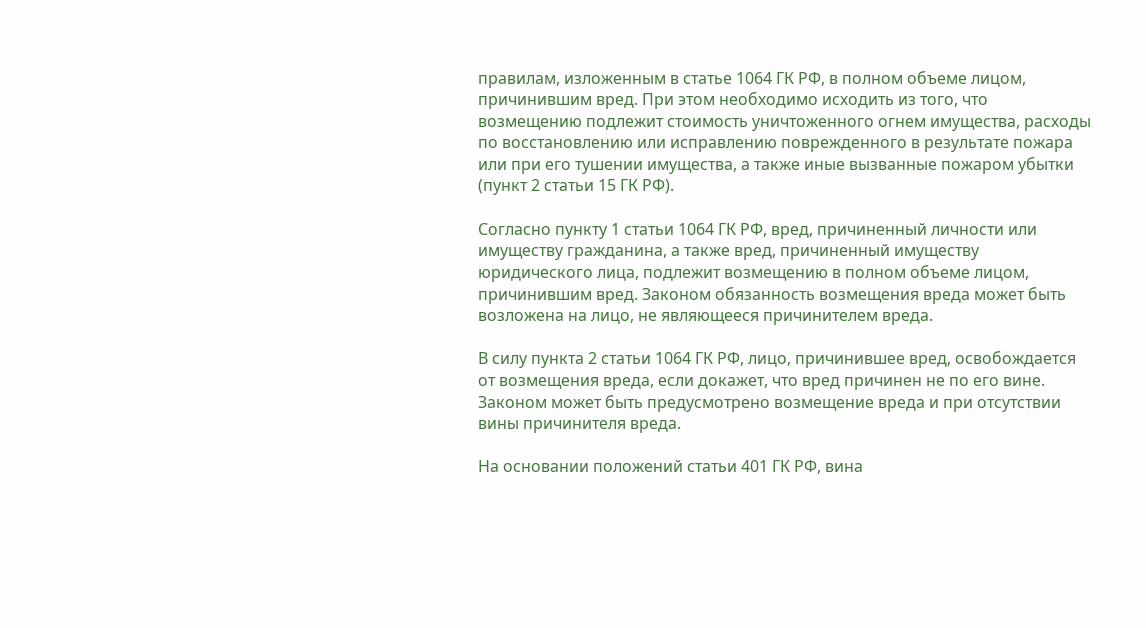правилам, изложенным в статье 1064 ГК РФ, в полном объеме лицом, причинившим вред. При этом необходимо исходить из того, что возмещению подлежит стоимость уничтоженного огнем имущества, расходы по восстановлению или исправлению поврежденного в результате пожара или при его тушении имущества, а также иные вызванные пожаром убытки (пункт 2 статьи 15 ГК РФ).

Согласно пункту 1 статьи 1064 ГК РФ, вред, причиненный личности или имуществу гражданина, а также вред, причиненный имуществу юридического лица, подлежит возмещению в полном объеме лицом, причинившим вред. Законом обязанность возмещения вреда может быть возложена на лицо, не являющееся причинителем вреда.

В силу пункта 2 статьи 1064 ГК РФ, лицо, причинившее вред, освобождается от возмещения вреда, если докажет, что вред причинен не по его вине. Законом может быть предусмотрено возмещение вреда и при отсутствии вины причинителя вреда.

На основании положений статьи 401 ГК РФ, вина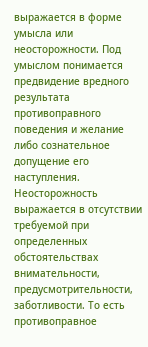выражается в форме умысла или неосторожности. Под умыслом понимается предвидение вредного результата противоправного поведения и желание либо сознательное допущение его наступления. Неосторожность выражается в отсутствии требуемой при определенных обстоятельствах внимательности, предусмотрительности, заботливости. То есть противоправное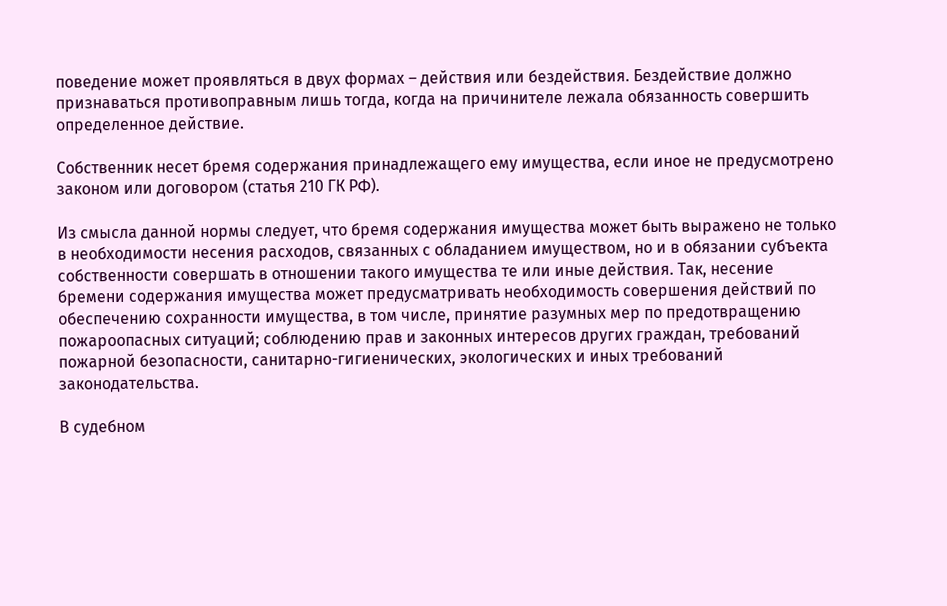поведение может проявляться в двух формах – действия или бездействия. Бездействие должно признаваться противоправным лишь тогда, когда на причинителе лежала обязанность совершить определенное действие.

Собственник несет бремя содержания принадлежащего ему имущества, если иное не предусмотрено законом или договором (статья 210 ГК РФ).

Из смысла данной нормы следует, что бремя содержания имущества может быть выражено не только в необходимости несения расходов, связанных с обладанием имуществом, но и в обязании субъекта собственности совершать в отношении такого имущества те или иные действия. Так, несение бремени содержания имущества может предусматривать необходимость совершения действий по обеспечению сохранности имущества, в том числе, принятие разумных мер по предотвращению пожароопасных ситуаций; соблюдению прав и законных интересов других граждан, требований пожарной безопасности, санитарно-гигиенических, экологических и иных требований законодательства.

В судебном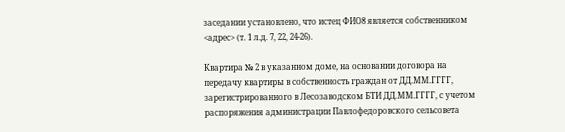заседании установлено, что истец ФИО8 является собственником <адрес> (т. 1 л.д. 7, 22, 24-26).

Квартира № 2 в указанном доме, на основании договора на передачу квартиры в собственность граждан от ДД.ММ.ГГГГ, зарегистрированного в Лесозаводском БТИ ДД.ММ.ГГГГ, с учетом распоряжения администрации Павлофедоровского сельсовета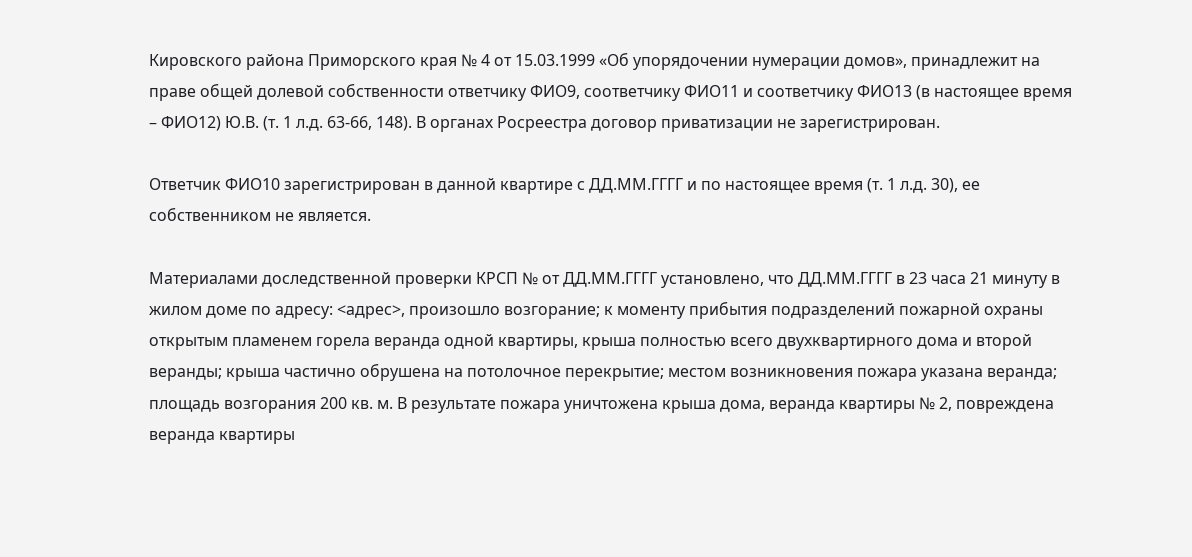Кировского района Приморского края № 4 от 15.03.1999 «Об упорядочении нумерации домов», принадлежит на праве общей долевой собственности ответчику ФИО9, соответчику ФИО11 и соответчику ФИО13 (в настоящее время – ФИО12) Ю.В. (т. 1 л.д. 63-66, 148). В органах Росреестра договор приватизации не зарегистрирован.

Ответчик ФИО10 зарегистрирован в данной квартире с ДД.ММ.ГГГГ и по настоящее время (т. 1 л.д. 30), ее собственником не является.

Материалами доследственной проверки КРСП № от ДД.ММ.ГГГГ установлено, что ДД.ММ.ГГГГ в 23 часа 21 минуту в жилом доме по адресу: <адрес>, произошло возгорание; к моменту прибытия подразделений пожарной охраны открытым пламенем горела веранда одной квартиры, крыша полностью всего двухквартирного дома и второй веранды; крыша частично обрушена на потолочное перекрытие; местом возникновения пожара указана веранда; площадь возгорания 200 кв. м. В результате пожара уничтожена крыша дома, веранда квартиры № 2, повреждена веранда квартиры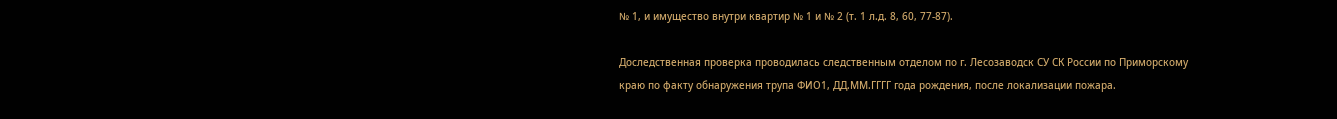№ 1, и имущество внутри квартир № 1 и № 2 (т. 1 л.д. 8, 60, 77-87).

Доследственная проверка проводилась следственным отделом по г. Лесозаводск СУ СК России по Приморскому краю по факту обнаружения трупа ФИО1, ДД.ММ.ГГГГ года рождения, после локализации пожара.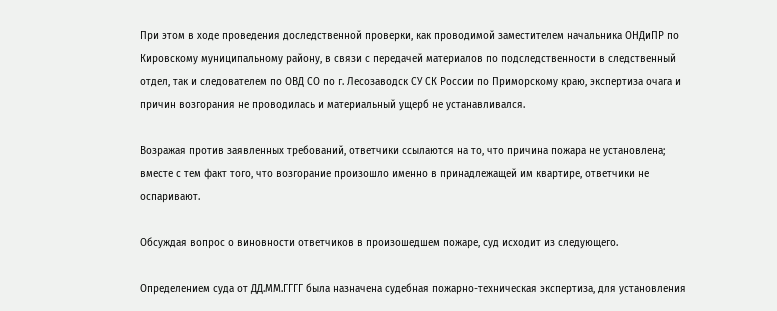При этом в ходе проведения доследственной проверки, как проводимой заместителем начальника ОНДиПР по Кировскому муниципальному району, в связи с передачей материалов по подследственности в следственный отдел, так и следователем по ОВД СО по г. Лесозаводск СУ СК России по Приморскому краю, экспертиза очага и причин возгорания не проводилась и материальный ущерб не устанавливался.

Возражая против заявленных требований, ответчики ссылаются на то, что причина пожара не установлена; вместе с тем факт того, что возгорание произошло именно в принадлежащей им квартире, ответчики не оспаривают.

Обсуждая вопрос о виновности ответчиков в произошедшем пожаре, суд исходит из следующего.

Определением суда от ДД.ММ.ГГГГ была назначена судебная пожарно-техническая экспертиза, для установления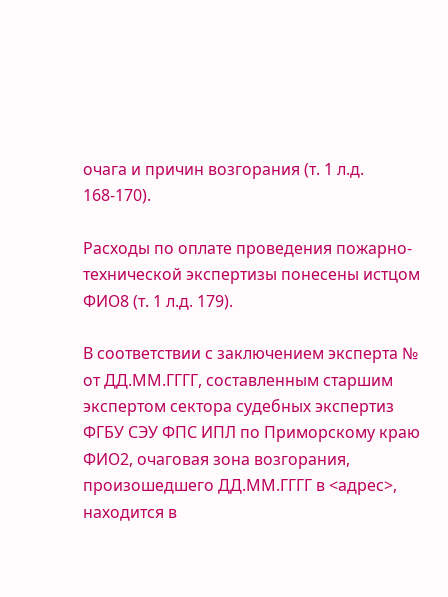очага и причин возгорания (т. 1 л.д. 168-170).

Расходы по оплате проведения пожарно-технической экспертизы понесены истцом ФИО8 (т. 1 л.д. 179).

В соответствии с заключением эксперта № от ДД.ММ.ГГГГ, составленным старшим экспертом сектора судебных экспертиз ФГБУ СЭУ ФПС ИПЛ по Приморскому краю ФИО2, очаговая зона возгорания, произошедшего ДД.ММ.ГГГГ в <адрес>, находится в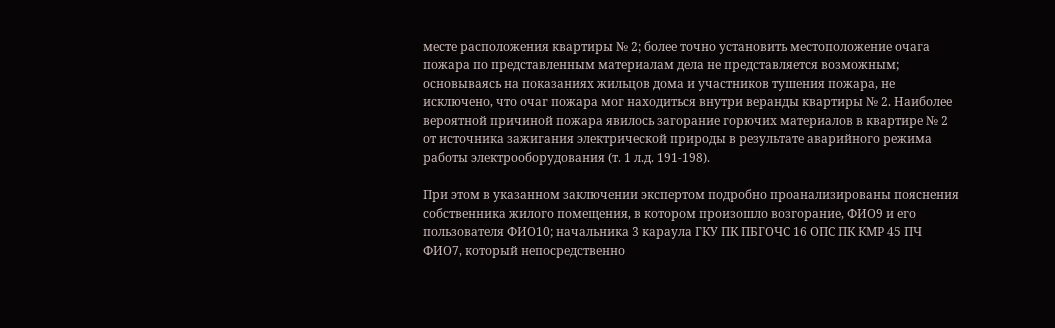месте расположения квартиры № 2; более точно установить местоположение очага пожара по представленным материалам дела не представляется возможным; основываясь на показаниях жильцов дома и участников тушения пожара, не исключено, что очаг пожара мог находиться внутри веранды квартиры № 2. Наиболее вероятной причиной пожара явилось загорание горючих материалов в квартире № 2 от источника зажигания электрической природы в результате аварийного режима работы электрооборудования (т. 1 л.д. 191-198).

При этом в указанном заключении экспертом подробно проанализированы пояснения собственника жилого помещения, в котором произошло возгорание, ФИО9 и его пользователя ФИО10; начальника 3 караула ГКУ ПК ПБГОЧС 16 ОПС ПК КМР 45 ПЧ ФИО7, который непосредственно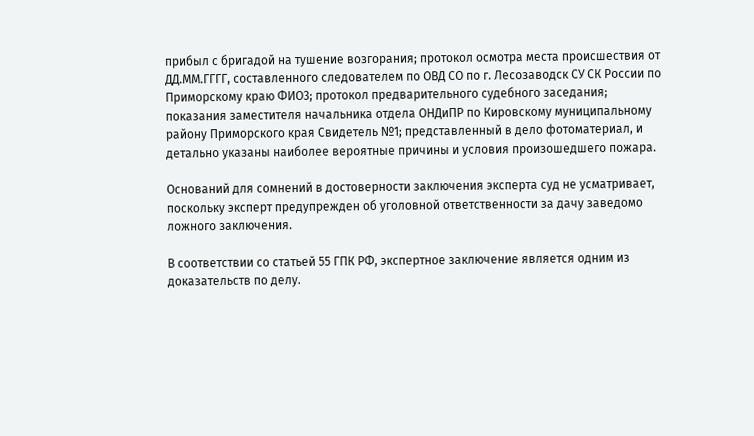прибыл с бригадой на тушение возгорания; протокол осмотра места происшествия от ДД.ММ.ГГГГ, составленного следователем по ОВД СО по г. Лесозаводск СУ СК России по Приморскому краю ФИО3; протокол предварительного судебного заседания; показания заместителя начальника отдела ОНДиПР по Кировскому муниципальному району Приморского края Свидетель №1; представленный в дело фотоматериал, и детально указаны наиболее вероятные причины и условия произошедшего пожара.

Оснований для сомнений в достоверности заключения эксперта суд не усматривает, поскольку эксперт предупрежден об уголовной ответственности за дачу заведомо ложного заключения.

В соответствии со статьей 55 ГПК РФ, экспертное заключение является одним из доказательств по делу.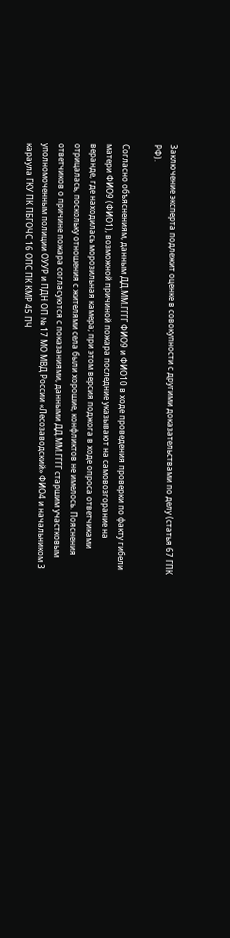Заключение эксперта подлежит оценке в совокупности с другими доказательствами по делу (статья 67 ГПК РФ).

Согласно объяснениям, данным ДД.ММ.ГГГГ ФИО9 и ФИО10 в ходе проведения проверки по факту гибели матери ФИО9 (ФИО1), возможной причиной пожара последние указывают на самовозгорание на веранде, где находилась морозильная камера; при этом версия поджога в ходе опроса ответчиками отрицалась, поскольку отношения с жителями села были хорошие, конфликтов не имелось. Пояснения ответчиков о причине пожара согласуются с показаниями, данными ДД.ММ.ГГГГ старшим участковым уполномоченным полиции ОУУР и ПДН ОП № 17 МО МВД России «Лесозаводский» ФИО4 и начальником 3 караула ГКУ ПК ПБГОЧС 16 ОПС ПК КМР 45 ПЧ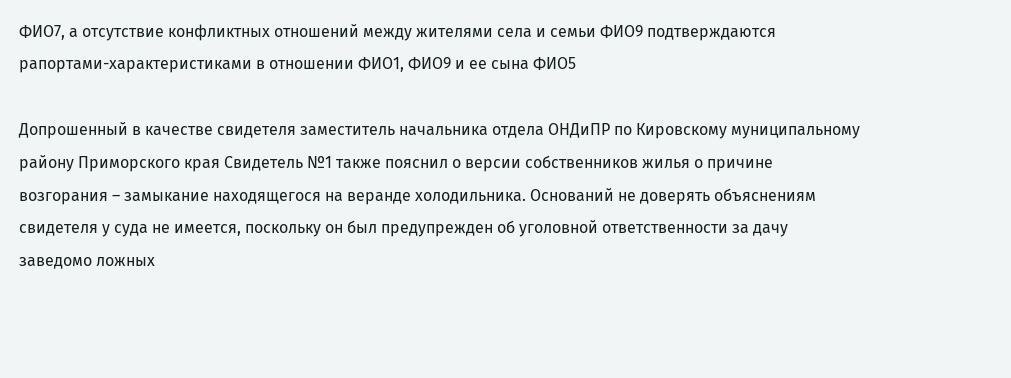ФИО7, а отсутствие конфликтных отношений между жителями села и семьи ФИО9 подтверждаются рапортами-характеристиками в отношении ФИО1, ФИО9 и ее сына ФИО5

Допрошенный в качестве свидетеля заместитель начальника отдела ОНДиПР по Кировскому муниципальному району Приморского края Свидетель №1 также пояснил о версии собственников жилья о причине возгорания – замыкание находящегося на веранде холодильника. Оснований не доверять объяснениям свидетеля у суда не имеется, поскольку он был предупрежден об уголовной ответственности за дачу заведомо ложных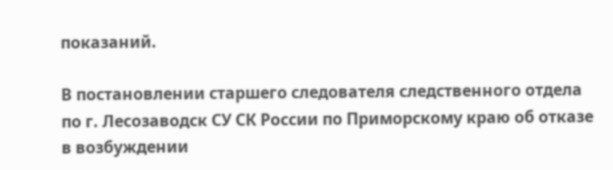показаний.

В постановлении старшего следователя следственного отдела по г. Лесозаводск СУ СК России по Приморскому краю об отказе в возбуждении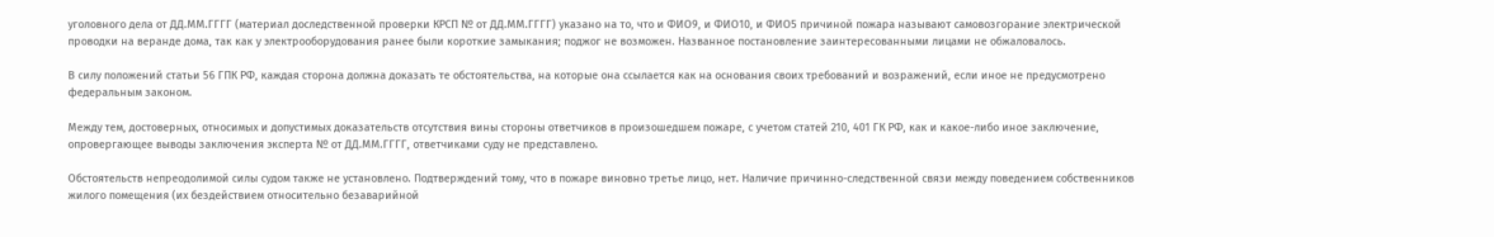уголовного дела от ДД.ММ.ГГГГ (материал доследственной проверки КРСП № от ДД.ММ.ГГГГ) указано на то, что и ФИО9, и ФИО10, и ФИО5 причиной пожара называют самовозгорание электрической проводки на веранде дома, так как у электрооборудования ранее были короткие замыкания; поджог не возможен. Названное постановление заинтересованными лицами не обжаловалось.

В силу положений статьи 56 ГПК РФ, каждая сторона должна доказать те обстоятельства, на которые она ссылается как на основания своих требований и возражений, если иное не предусмотрено федеральным законом.

Между тем, достоверных, относимых и допустимых доказательств отсутствия вины стороны ответчиков в произошедшем пожаре, с учетом статей 210, 401 ГК РФ, как и какое-либо иное заключение, опровергающее выводы заключения эксперта № от ДД.ММ.ГГГГ, ответчиками суду не представлено.

Обстоятельств непреодолимой силы судом также не установлено. Подтверждений тому, что в пожаре виновно третье лицо, нет. Наличие причинно-следственной связи между поведением собственников жилого помещения (их бездействием относительно безаварийной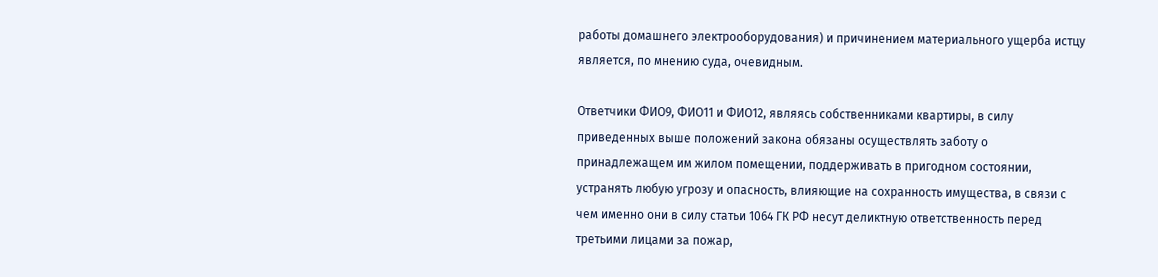работы домашнего электрооборудования) и причинением материального ущерба истцу является, по мнению суда, очевидным.

Ответчики ФИО9, ФИО11 и ФИО12, являясь собственниками квартиры, в силу приведенных выше положений закона обязаны осуществлять заботу о принадлежащем им жилом помещении, поддерживать в пригодном состоянии, устранять любую угрозу и опасность, влияющие на сохранность имущества, в связи с чем именно они в силу статьи 1064 ГК РФ несут деликтную ответственность перед третьими лицами за пожар,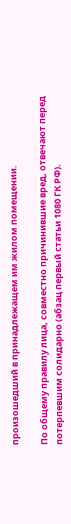произошедший в принадлежащем им жилом помещении.

По общему правилу лица, совместно причинившие вред, отвечают перед потерпевшим солидарно (абзац первый статьи 1080 ГК РФ).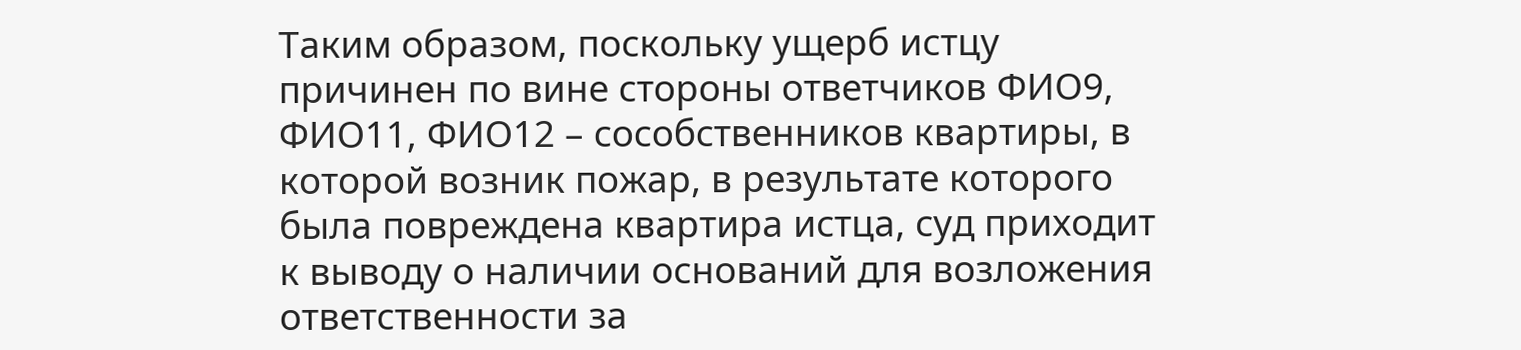Таким образом, поскольку ущерб истцу причинен по вине стороны ответчиков ФИО9, ФИО11, ФИО12 – сособственников квартиры, в которой возник пожар, в результате которого была повреждена квартира истца, суд приходит к выводу о наличии оснований для возложения ответственности за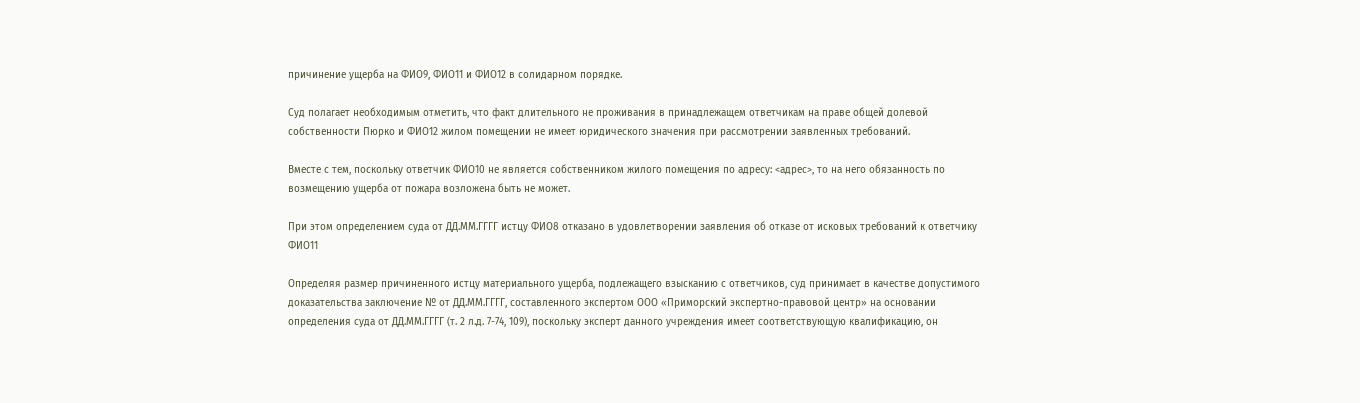причинение ущерба на ФИО9, ФИО11 и ФИО12 в солидарном порядке.

Суд полагает необходимым отметить, что факт длительного не проживания в принадлежащем ответчикам на праве общей долевой собственности Пюрко и ФИО12 жилом помещении не имеет юридического значения при рассмотрении заявленных требований.

Вместе с тем, поскольку ответчик ФИО10 не является собственником жилого помещения по адресу: <адрес>, то на него обязанность по возмещению ущерба от пожара возложена быть не может.

При этом определением суда от ДД.ММ.ГГГГ истцу ФИО8 отказано в удовлетворении заявления об отказе от исковых требований к ответчику ФИО11

Определяя размер причиненного истцу материального ущерба, подлежащего взысканию с ответчиков, суд принимает в качестве допустимого доказательства заключение № от ДД.ММ.ГГГГ, составленного экспертом ООО «Приморский экспертно-правовой центр» на основании определения суда от ДД.ММ.ГГГГ (т. 2 л.д. 7-74, 109), поскольку эксперт данного учреждения имеет соответствующую квалификацию, он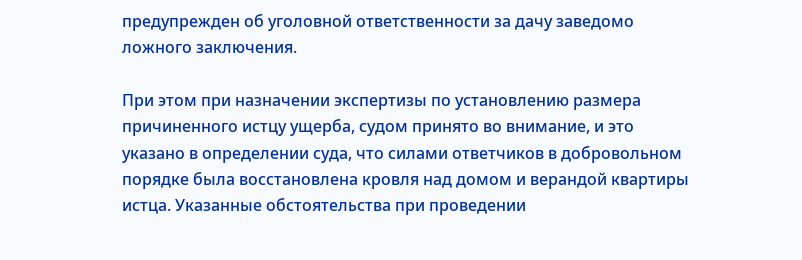предупрежден об уголовной ответственности за дачу заведомо ложного заключения.

При этом при назначении экспертизы по установлению размера причиненного истцу ущерба, судом принято во внимание, и это указано в определении суда, что силами ответчиков в добровольном порядке была восстановлена кровля над домом и верандой квартиры истца. Указанные обстоятельства при проведении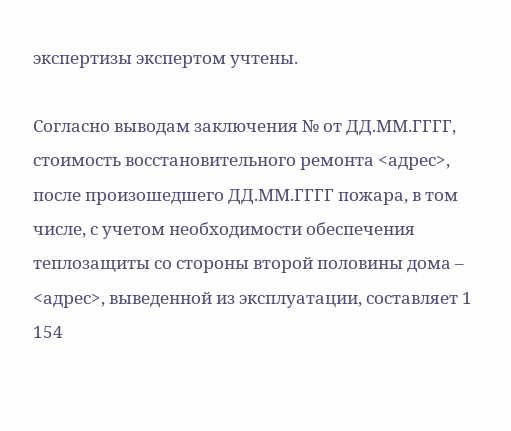экспертизы экспертом учтены.

Согласно выводам заключения № от ДД.ММ.ГГГГ, стоимость восстановительного ремонта <адрес>, после произошедшего ДД.ММ.ГГГГ пожара, в том числе, с учетом необходимости обеспечения теплозащиты со стороны второй половины дома – <адрес>, выведенной из эксплуатации, составляет 1 154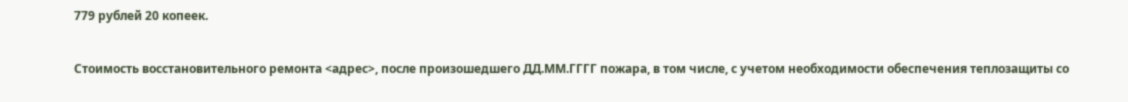779 рублей 20 копеек.

Стоимость восстановительного ремонта <адрес>, после произошедшего ДД.ММ.ГГГГ пожара, в том числе, с учетом необходимости обеспечения теплозащиты со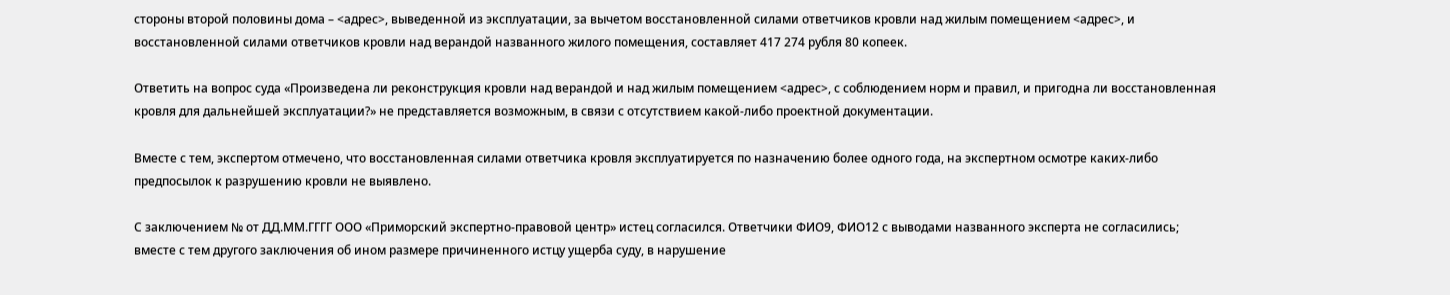стороны второй половины дома – <адрес>, выведенной из эксплуатации, за вычетом восстановленной силами ответчиков кровли над жилым помещением <адрес>, и восстановленной силами ответчиков кровли над верандой названного жилого помещения, составляет 417 274 рубля 80 копеек.

Ответить на вопрос суда «Произведена ли реконструкция кровли над верандой и над жилым помещением <адрес>, с соблюдением норм и правил, и пригодна ли восстановленная кровля для дальнейшей эксплуатации?» не представляется возможным, в связи с отсутствием какой-либо проектной документации.

Вместе с тем, экспертом отмечено, что восстановленная силами ответчика кровля эксплуатируется по назначению более одного года, на экспертном осмотре каких-либо предпосылок к разрушению кровли не выявлено.

С заключением № от ДД.ММ.ГГГГ ООО «Приморский экспертно-правовой центр» истец согласился. Ответчики ФИО9, ФИО12 с выводами названного эксперта не согласились; вместе с тем другого заключения об ином размере причиненного истцу ущерба суду, в нарушение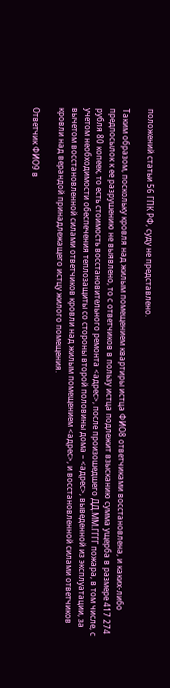положений статьи 56 ГПК РФ, суду не представлено.

Таким образом, поскольку кровля над жилым помещением квартиры истца ФИО8 ответчиками восстановлена, и каких-либо предпосылок к ее разрушению не выявлено, то с ответчиков в пользу истца подлежит взысканию сумма ущерба в размере 417 274 рубля 80 копеек, то есть стоимость восстановительного ремонта <адрес>, после произошедшего ДД.ММ.ГГГГ пожара, в том числе, с учетом необходимости обеспечения теплозащиты со стороны второй половины дома – <адрес>, выведенной из эксплуатации, за вычетом восстановленной силами ответчиков кровли над жилым помещением <адрес>, и восстановленной силами ответчиков кровли над верандой принадлежащего истцу жилого помещения.

Ответчик ФИО9 в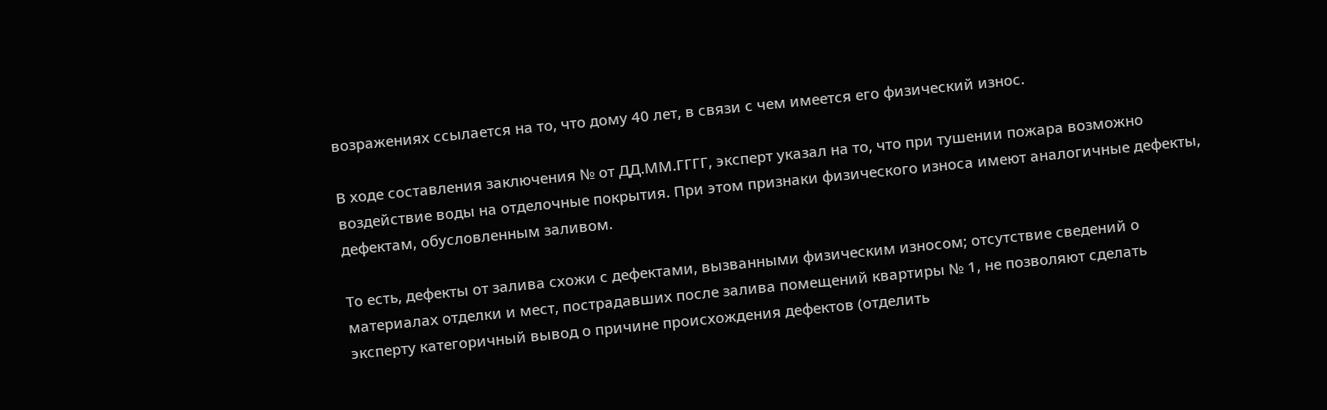возражениях ссылается на то, что дому 40 лет, в связи с чем имеется его физический износ.

В ходе составления заключения № от ДД.ММ.ГГГГ, эксперт указал на то, что при тушении пожара возможно воздействие воды на отделочные покрытия. При этом признаки физического износа имеют аналогичные дефекты, дефектам, обусловленным заливом.

То есть, дефекты от залива схожи с дефектами, вызванными физическим износом; отсутствие сведений о материалах отделки и мест, пострадавших после залива помещений квартиры № 1, не позволяют сделать эксперту категоричный вывод о причине происхождения дефектов (отделить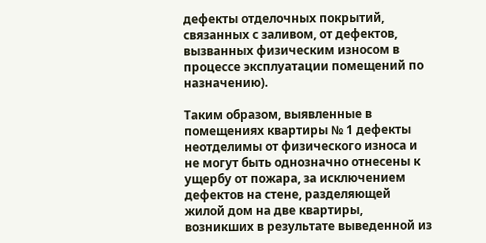дефекты отделочных покрытий, связанных с заливом, от дефектов, вызванных физическим износом в процессе эксплуатации помещений по назначению).

Таким образом, выявленные в помещениях квартиры № 1 дефекты неотделимы от физического износа и не могут быть однозначно отнесены к ущербу от пожара, за исключением дефектов на стене, разделяющей жилой дом на две квартиры, возникших в результате выведенной из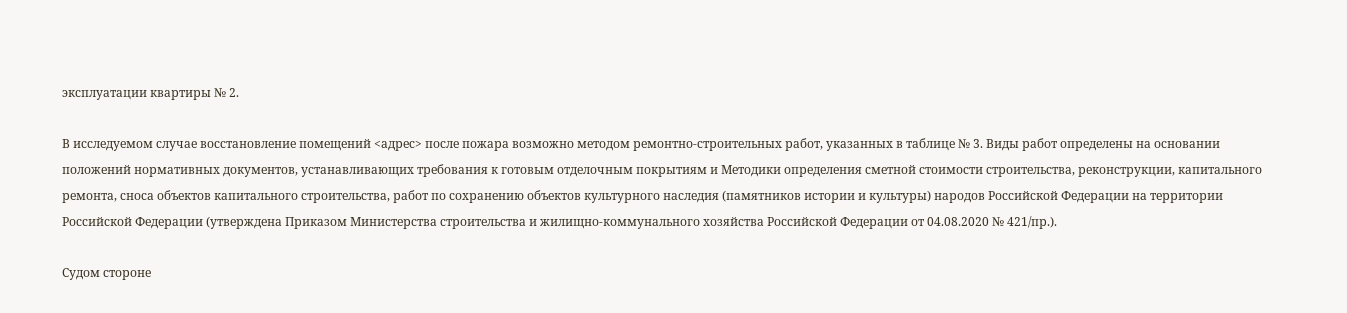эксплуатации квартиры № 2.

В исследуемом случае восстановление помещений <адрес> после пожара возможно методом ремонтно-строительных работ, указанных в таблице № 3. Виды работ определены на основании положений нормативных документов, устанавливающих требования к готовым отделочным покрытиям и Методики определения сметной стоимости строительства, реконструкции, капитального ремонта, сноса объектов капитального строительства, работ по сохранению объектов культурного наследия (памятников истории и культуры) народов Российской Федерации на территории Российской Федерации (утверждена Приказом Министерства строительства и жилищно-коммунального хозяйства Российской Федерации от 04.08.2020 № 421/пр.).

Судом стороне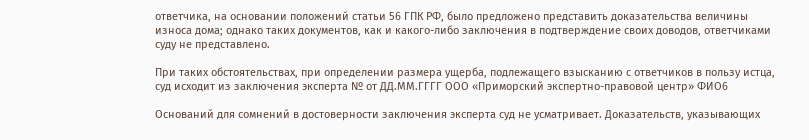ответчика, на основании положений статьи 56 ГПК РФ, было предложено представить доказательства величины износа дома; однако таких документов, как и какого-либо заключения в подтверждение своих доводов, ответчиками суду не представлено.

При таких обстоятельствах, при определении размера ущерба, подлежащего взысканию с ответчиков в пользу истца, суд исходит из заключения эксперта № от ДД.ММ.ГГГГ ООО «Приморский экспертно-правовой центр» ФИО6

Оснований для сомнений в достоверности заключения эксперта суд не усматривает. Доказательств, указывающих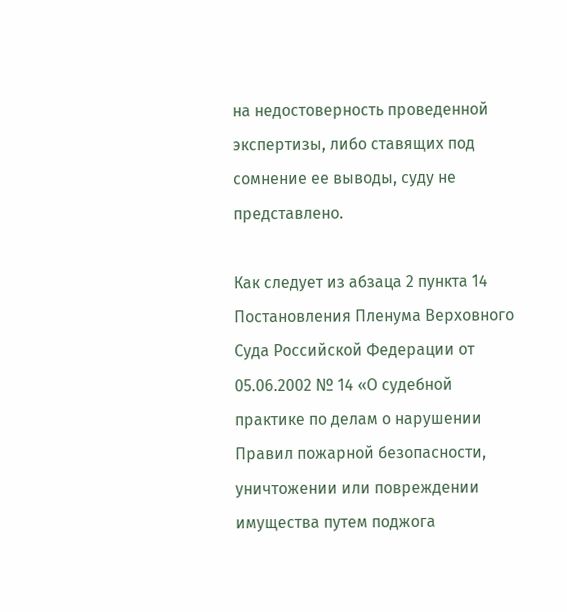на недостоверность проведенной экспертизы, либо ставящих под сомнение ее выводы, суду не представлено.

Как следует из абзаца 2 пункта 14 Постановления Пленума Верховного Суда Российской Федерации от 05.06.2002 № 14 «О судебной практике по делам о нарушении Правил пожарной безопасности, уничтожении или повреждении имущества путем поджога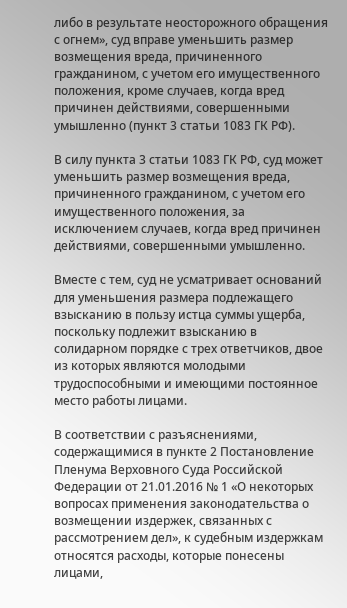либо в результате неосторожного обращения с огнем», суд вправе уменьшить размер возмещения вреда, причиненного гражданином, с учетом его имущественного положения, кроме случаев, когда вред причинен действиями, совершенными умышленно (пункт 3 статьи 1083 ГК РФ).

В силу пункта 3 статьи 1083 ГК РФ, суд может уменьшить размер возмещения вреда, причиненного гражданином, с учетом его имущественного положения, за исключением случаев, когда вред причинен действиями, совершенными умышленно.

Вместе с тем, суд не усматривает оснований для уменьшения размера подлежащего взысканию в пользу истца суммы ущерба, поскольку подлежит взысканию в солидарном порядке с трех ответчиков, двое из которых являются молодыми трудоспособными и имеющими постоянное место работы лицами.

В соответствии с разъяснениями, содержащимися в пункте 2 Постановление Пленума Верховного Суда Российской Федерации от 21.01.2016 № 1 «О некоторых вопросах применения законодательства о возмещении издержек, связанных с рассмотрением дел», к судебным издержкам относятся расходы, которые понесены лицами,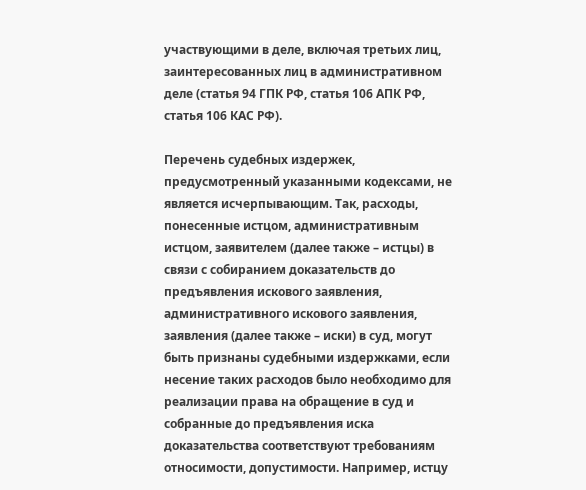участвующими в деле, включая третьих лиц, заинтересованных лиц в административном деле (статья 94 ГПК РФ, статья 106 АПК РФ, статья 106 КАС РФ).

Перечень судебных издержек, предусмотренный указанными кодексами, не является исчерпывающим. Так, расходы, понесенные истцом, административным истцом, заявителем (далее также – истцы) в связи с собиранием доказательств до предъявления искового заявления, административного искового заявления, заявления (далее также – иски) в суд, могут быть признаны судебными издержками, если несение таких расходов было необходимо для реализации права на обращение в суд и собранные до предъявления иска доказательства соответствуют требованиям относимости, допустимости. Например, истцу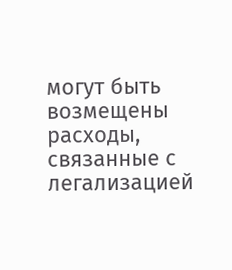могут быть возмещены расходы, связанные с легализацией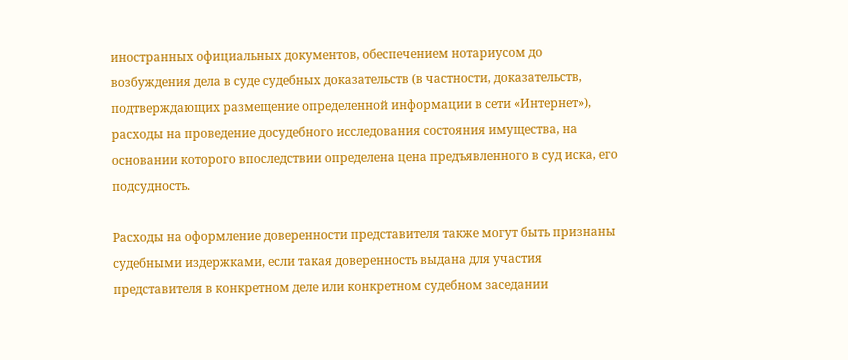иностранных официальных документов, обеспечением нотариусом до возбуждения дела в суде судебных доказательств (в частности, доказательств, подтверждающих размещение определенной информации в сети «Интернет»), расходы на проведение досудебного исследования состояния имущества, на основании которого впоследствии определена цена предъявленного в суд иска, его подсудность.

Расходы на оформление доверенности представителя также могут быть признаны судебными издержками, если такая доверенность выдана для участия представителя в конкретном деле или конкретном судебном заседании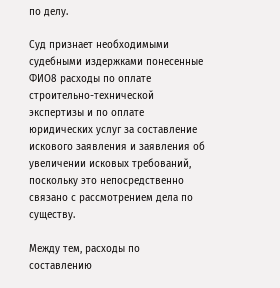по делу.

Суд признает необходимыми судебными издержками понесенные ФИО8 расходы по оплате строительно-технической экспертизы и по оплате юридических услуг за составление искового заявления и заявления об увеличении исковых требований, поскольку это непосредственно связано с рассмотрением дела по существу.

Между тем, расходы по составлению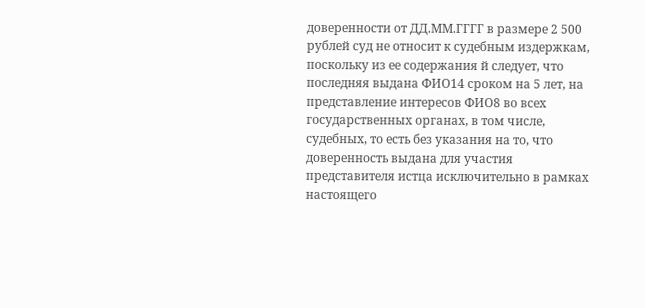доверенности от ДД.ММ.ГГГГ в размере 2 500 рублей суд не относит к судебным издержкам, поскольку из ее содержания й следует, что последняя выдана ФИО14 сроком на 5 лет, на представление интересов ФИО8 во всех государственных органах, в том числе, судебных, то есть без указания на то, что доверенность выдана для участия представителя истца исключительно в рамках настоящего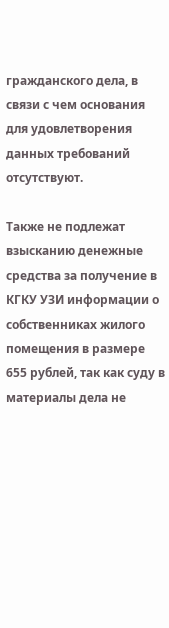гражданского дела, в связи с чем основания для удовлетворения данных требований отсутствуют.

Также не подлежат взысканию денежные средства за получение в КГКУ УЗИ информации о собственниках жилого помещения в размере 655 рублей, так как суду в материалы дела не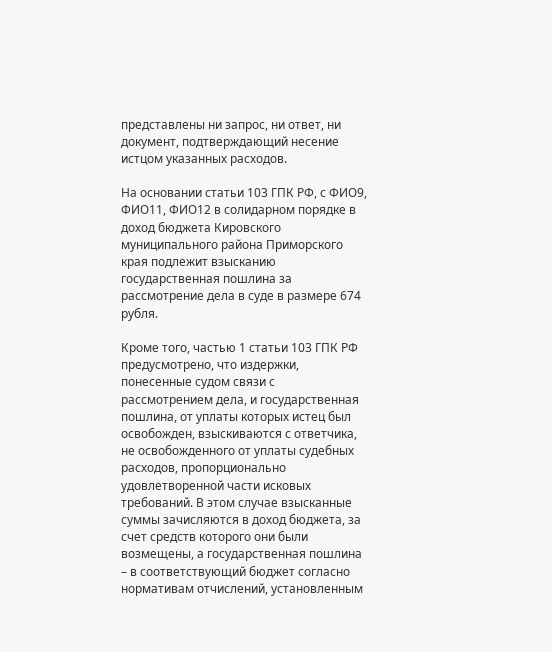представлены ни запрос, ни ответ, ни документ, подтверждающий несение истцом указанных расходов.

На основании статьи 103 ГПК РФ, с ФИО9, ФИО11, ФИО12 в солидарном порядке в доход бюджета Кировского муниципального района Приморского края подлежит взысканию государственная пошлина за рассмотрение дела в суде в размере 674 рубля.

Кроме того, частью 1 статьи 103 ГПК РФ предусмотрено, что издержки, понесенные судом связи с рассмотрением дела, и государственная пошлина, от уплаты которых истец был освобожден, взыскиваются с ответчика, не освобожденного от уплаты судебных расходов, пропорционально удовлетворенной части исковых требований. В этом случае взысканные суммы зачисляются в доход бюджета, за счет средств которого они были возмещены, а государственная пошлина – в соответствующий бюджет согласно нормативам отчислений, установленным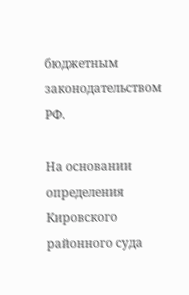бюджетным законодательством РФ.

На основании определения Кировского районного суда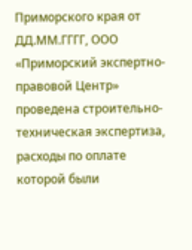Приморского края от ДД.ММ.ГГГГ, ООО «Приморский экспертно-правовой Центр» проведена строительно-техническая экспертиза, расходы по оплате которой были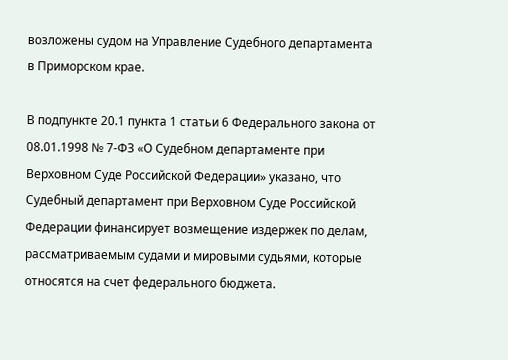возложены судом на Управление Судебного департамента в Приморском крае.

В подпункте 20.1 пункта 1 статьи 6 Федерального закона от 08.01.1998 № 7-ФЗ «О Судебном департаменте при Верховном Суде Российской Федерации» указано, что Судебный департамент при Верховном Суде Российской Федерации финансирует возмещение издержек по делам, рассматриваемым судами и мировыми судьями, которые относятся на счет федерального бюджета.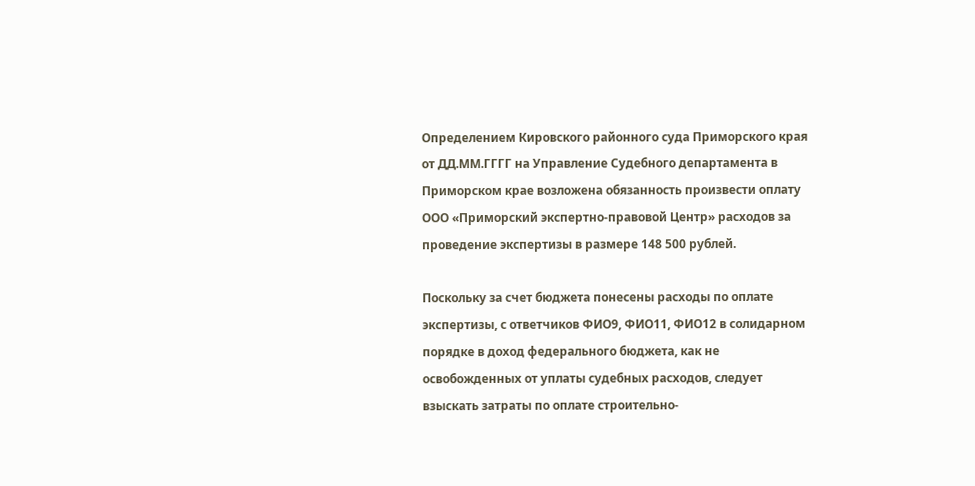Определением Кировского районного суда Приморского края от ДД.ММ.ГГГГ на Управление Судебного департамента в Приморском крае возложена обязанность произвести оплату ООО «Приморский экспертно-правовой Центр» расходов за проведение экспертизы в размере 148 500 рублей.

Поскольку за счет бюджета понесены расходы по оплате экспертизы, с ответчиков ФИО9, ФИО11, ФИО12 в солидарном порядке в доход федерального бюджета, как не освобожденных от уплаты судебных расходов, следует взыскать затраты по оплате строительно-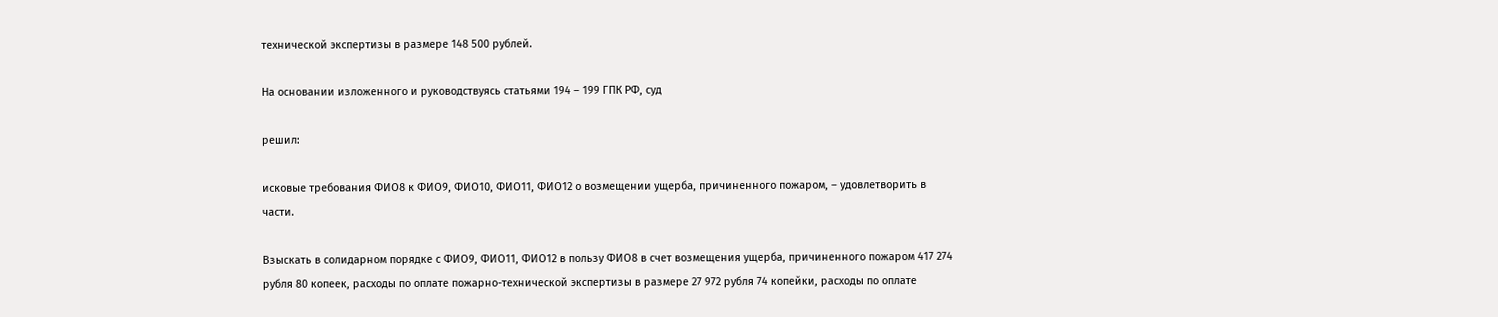технической экспертизы в размере 148 500 рублей.

На основании изложенного и руководствуясь статьями 194 – 199 ГПК РФ, суд

решил:

исковые требования ФИО8 к ФИО9, ФИО10, ФИО11, ФИО12 о возмещении ущерба, причиненного пожаром, – удовлетворить в части.

Взыскать в солидарном порядке с ФИО9, ФИО11, ФИО12 в пользу ФИО8 в счет возмещения ущерба, причиненного пожаром 417 274 рубля 80 копеек, расходы по оплате пожарно-технической экспертизы в размере 27 972 рубля 74 копейки, расходы по оплате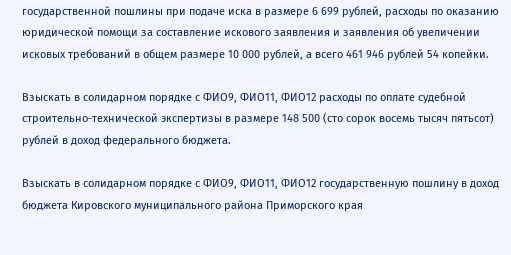государственной пошлины при подаче иска в размере 6 699 рублей, расходы по оказанию юридической помощи за составление искового заявления и заявления об увеличении исковых требований в общем размере 10 000 рублей, а всего 461 946 рублей 54 копейки.

Взыскать в солидарном порядке с ФИО9, ФИО11, ФИО12 расходы по оплате судебной строительно-технической экспертизы в размере 148 500 (сто сорок восемь тысяч пятьсот) рублей в доход федерального бюджета.

Взыскать в солидарном порядке с ФИО9, ФИО11, ФИО12 государственную пошлину в доход бюджета Кировского муниципального района Приморского края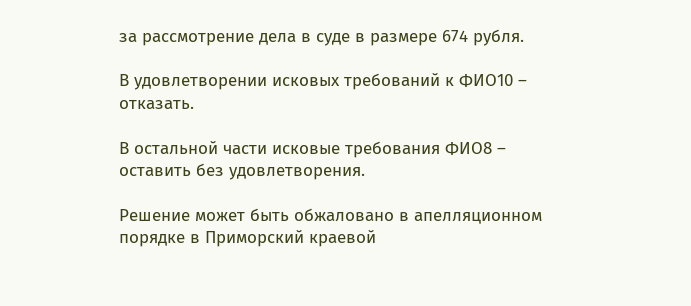за рассмотрение дела в суде в размере 674 рубля.

В удовлетворении исковых требований к ФИО10 – отказать.

В остальной части исковые требования ФИО8 – оставить без удовлетворения.

Решение может быть обжаловано в апелляционном порядке в Приморский краевой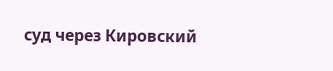суд через Кировский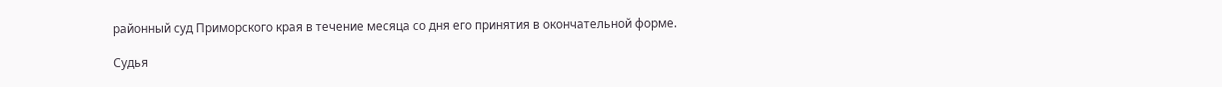районный суд Приморского края в течение месяца со дня его принятия в окончательной форме.

Судья